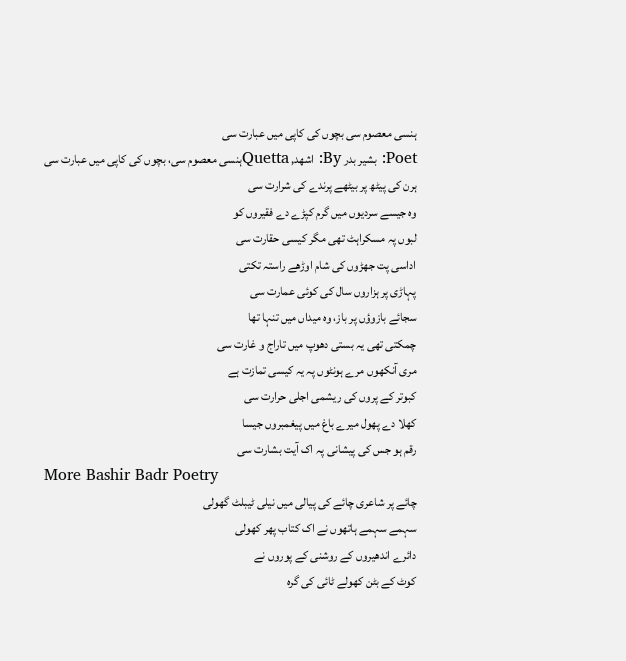ہنسی معصوم سی بچوں کی کاپی میں عبارت سی
Poet: بشیر بدر By: اشھد, Quettaہنسی معصوم سی، بچوں کی کاپی میں عبارت سی
ہرن کی پیٹھ پر بیٹھے پرندے کی شرارت سی
وہ جیسے سردیوں میں گرم کپڑے دے فقیروں کو
لبوں پہ مسکراہٹ تھی مگر کیسی حقارت سی
اداسی پت جھڑوں کی شام اوڑھے راستہ تکتی
پہاڑی پر ہزاروں سال کی کوئی عمارت سی
سجائے بازوؤں پر باز، وہ میداں میں تنہا تھا
چمکتی تھی یہ بستی دھوپ میں تاراج و غارت سی
مری آنکھوں مرے ہونٹوں پہ یہ کیسی تمازت ہے
کبوتر کے پروں کی ریشمی اجلی حرارت سی
کھلا دے پھول میرے باغ میں پیغمبروں جیسا
رقم ہو جس کی پیشانی پہ اک آیت بشارت سی
More Bashir Badr Poetry
چائے پر شاعری چائے کی پیالی میں نیلی ٹیبلٹ گھولی
سہمے سہمے ہاتھوں نے اک کتاب پھر کھولی
دائرے اندھیروں کے روشنی کے پوروں نے
کوٹ کے بٹن کھولے ٹائی کی گرہ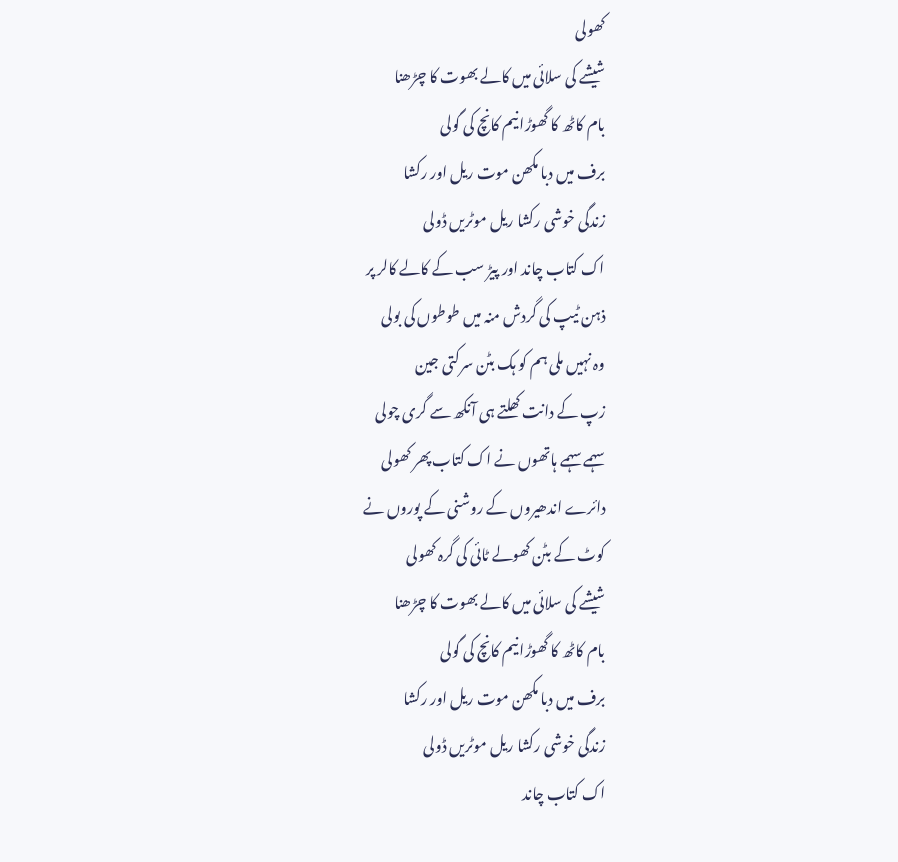کھولی
شیشے کی سلائی میں کالے بھوت کا چڑھنا
بام کاٹھ کا گھوڑا نیم کانچ کی گولی
برف میں دبا مکھن موت ریل اور رکشا
زندگی خوشی رکشا ریل موٹریں ڈولی
اک کتاب چاند اور پیڑ سب کے کالے کالر پر
ذہن ٹیپ کی گردش منہ میں طوطوں کی بولی
وہ نہیں ملی ہم کو ہک بٹن سرکتی جین
زپ کے دانت کھلتے ہی آنکھ سے گری چولی
سہمے سہمے ہاتھوں نے اک کتاب پھر کھولی
دائرے اندھیروں کے روشنی کے پوروں نے
کوٹ کے بٹن کھولے ٹائی کی گرہ کھولی
شیشے کی سلائی میں کالے بھوت کا چڑھنا
بام کاٹھ کا گھوڑا نیم کانچ کی گولی
برف میں دبا مکھن موت ریل اور رکشا
زندگی خوشی رکشا ریل موٹریں ڈولی
اک کتاب چاند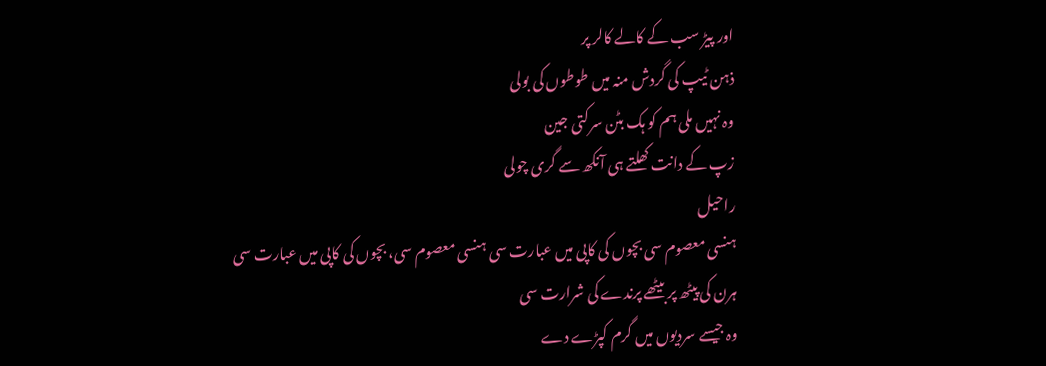اور پیڑ سب کے کالے کالر پر
ذہن ٹیپ کی گردش منہ میں طوطوں کی بولی
وہ نہیں ملی ہم کو ہک بٹن سرکتی جین
زپ کے دانت کھلتے ہی آنکھ سے گری چولی
راحیل
ہنسی معصوم سی بچوں کی کاپی میں عبارت سی ہنسی معصوم سی، بچوں کی کاپی میں عبارت سی
ہرن کی پیٹھ پر بیٹھے پرندے کی شرارت سی
وہ جیسے سردیوں میں گرم کپڑے دے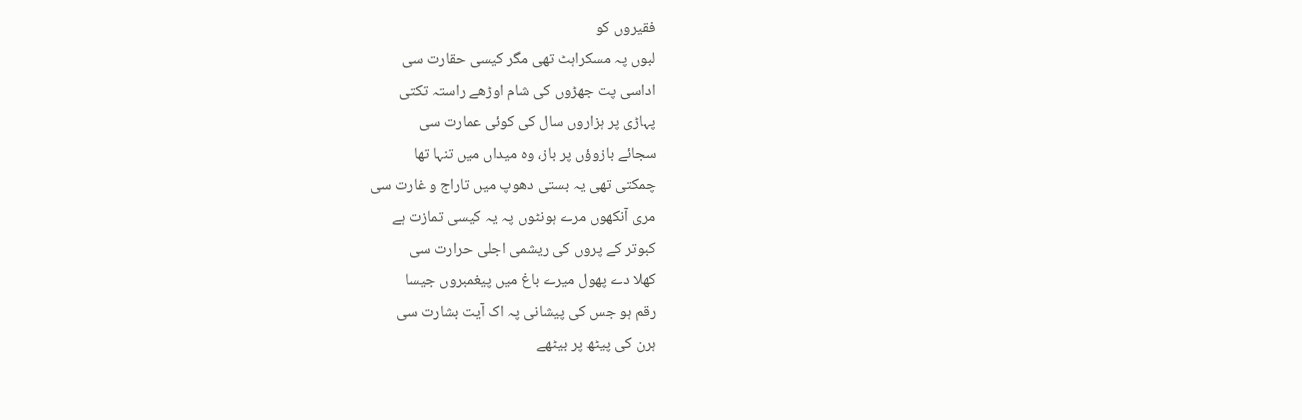فقیروں کو
لبوں پہ مسکراہٹ تھی مگر کیسی حقارت سی
اداسی پت جھڑوں کی شام اوڑھے راستہ تکتی
پہاڑی پر ہزاروں سال کی کوئی عمارت سی
سجائے بازوؤں پر باز، وہ میداں میں تنہا تھا
چمکتی تھی یہ بستی دھوپ میں تاراج و غارت سی
مری آنکھوں مرے ہونٹوں پہ یہ کیسی تمازت ہے
کبوتر کے پروں کی ریشمی اجلی حرارت سی
کھلا دے پھول میرے باغ میں پیغمبروں جیسا
رقم ہو جس کی پیشانی پہ اک آیت بشارت سی
ہرن کی پیٹھ پر بیٹھے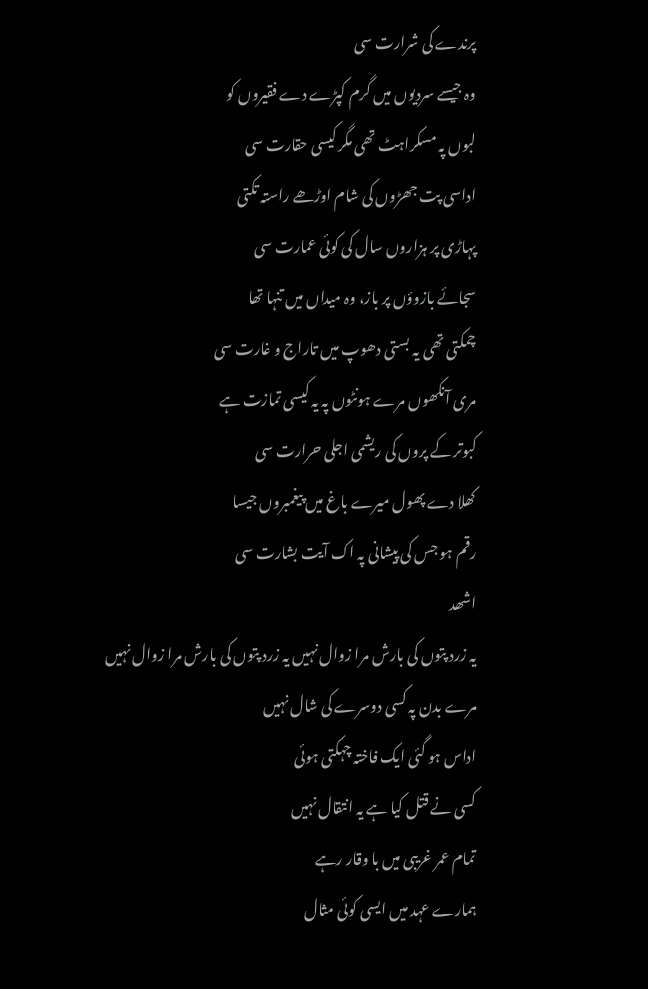پرندے کی شرارت سی
وہ جیسے سردیوں میں گرم کپڑے دے فقیروں کو
لبوں پہ مسکراہٹ تھی مگر کیسی حقارت سی
اداسی پت جھڑوں کی شام اوڑھے راستہ تکتی
پہاڑی پر ہزاروں سال کی کوئی عمارت سی
سجائے بازوؤں پر باز، وہ میداں میں تنہا تھا
چمکتی تھی یہ بستی دھوپ میں تاراج و غارت سی
مری آنکھوں مرے ہونٹوں پہ یہ کیسی تمازت ہے
کبوتر کے پروں کی ریشمی اجلی حرارت سی
کھلا دے پھول میرے باغ میں پیغمبروں جیسا
رقم ہو جس کی پیشانی پہ اک آیت بشارت سی
اشھد
یہ زرد پتوں کی بارش مرا زوال نہیں یہ زرد پتوں کی بارش مرا زوال نہیں
مرے بدن پہ کسی دوسرے کی شال نہیں
اداس ہو گئی ایک فاختہ چہکتی ہوئی
کسی نے قتل کیا ہے یہ انتقال نہیں
تمام عمر غریبی میں با وقار رہے
ہمارے عہد میں ایسی کوئی مثال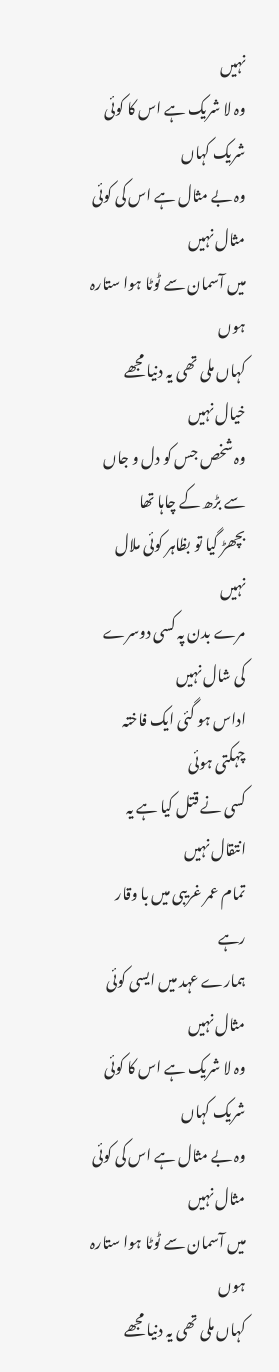نہیں
وہ لا شریک ہے اس کا کوئی شریک کہاں
وہ بے مثال ہے اس کی کوئی مثال نہیں
میں آسمان سے ٹوٹا ہوا ستارہ ہوں
کہاں ملی تھی یہ دنیا مجھے خیال نہیں
وہ شخص جس کو دل و جاں سے بڑھ کے چاہا تھا
بچھڑ گیا تو بظاہر کوئی ملال نہیں
مرے بدن پہ کسی دوسرے کی شال نہیں
اداس ہو گئی ایک فاختہ چہکتی ہوئی
کسی نے قتل کیا ہے یہ انتقال نہیں
تمام عمر غریبی میں با وقار رہے
ہمارے عہد میں ایسی کوئی مثال نہیں
وہ لا شریک ہے اس کا کوئی شریک کہاں
وہ بے مثال ہے اس کی کوئی مثال نہیں
میں آسمان سے ٹوٹا ہوا ستارہ ہوں
کہاں ملی تھی یہ دنیا مجھے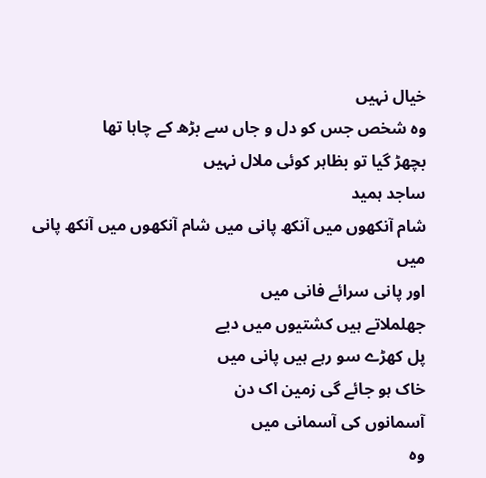خیال نہیں
وہ شخص جس کو دل و جاں سے بڑھ کے چاہا تھا
بچھڑ گیا تو بظاہر کوئی ملال نہیں
ساجد ہمید
شام آنکھوں میں آنکھ پانی میں شام آنکھوں میں آنکھ پانی میں
اور پانی سرائے فانی میں
جھلملاتے ہیں کشتیوں میں دیے
پل کھڑے سو رہے ہیں پانی میں
خاک ہو جائے گی زمین اک دن
آسمانوں کی آسمانی میں
وہ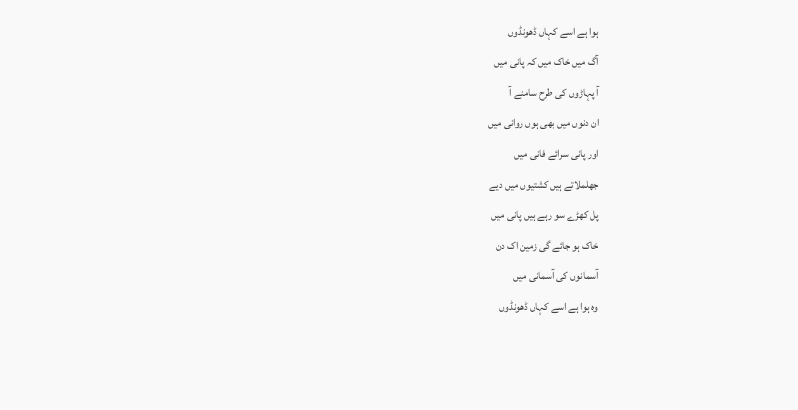ہوا ہے اسے کہاں ڈھونڈوں
آگ میں خاک میں کہ پانی میں
آ پہاڑوں کی طرح سامنے آ
ان دنوں میں بھی ہوں روانی میں
اور پانی سرائے فانی میں
جھلملاتے ہیں کشتیوں میں دیے
پل کھڑے سو رہے ہیں پانی میں
خاک ہو جائے گی زمین اک دن
آسمانوں کی آسمانی میں
وہ ہوا ہے اسے کہاں ڈھونڈوں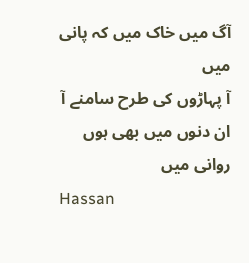آگ میں خاک میں کہ پانی میں
آ پہاڑوں کی طرح سامنے آ
ان دنوں میں بھی ہوں روانی میں
Hassan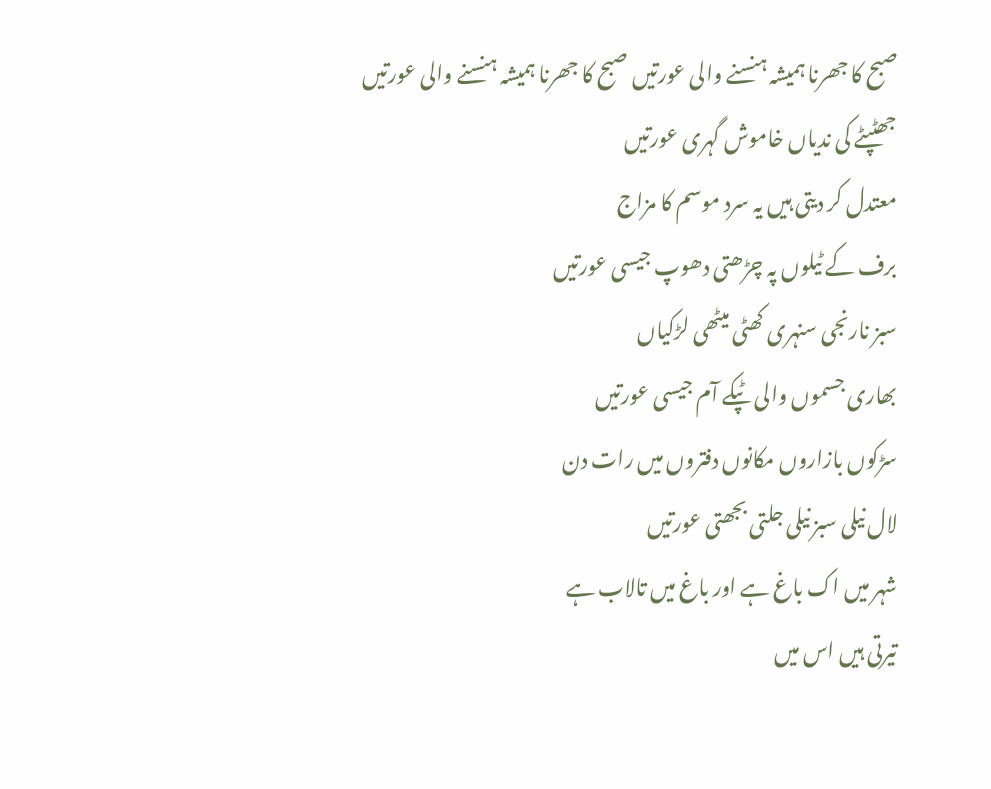صبح کا جھرنا ہمیشہ ہنسنے والی عورتیں صبح کا جھرنا ہمیشہ ہنسنے والی عورتیں
جھٹپٹے کی ندیاں خاموش گہری عورتیں
معتدل کر دیتی ہیں یہ سرد موسم کا مزاج
برف کے ٹیلوں پہ چڑھتی دھوپ جیسی عورتیں
سبز نارنجی سنہری کھٹی میٹھی لڑکیاں
بھاری جسموں والی ٹپکے آم جیسی عورتیں
سڑکوں بازاروں مکانوں دفتروں میں رات دن
لال نیلی سبز نیلی جلتی بجھتی عورتیں
شہر میں اک باغ ہے اور باغ میں تالاب ہے
تیرتی ہیں اس میں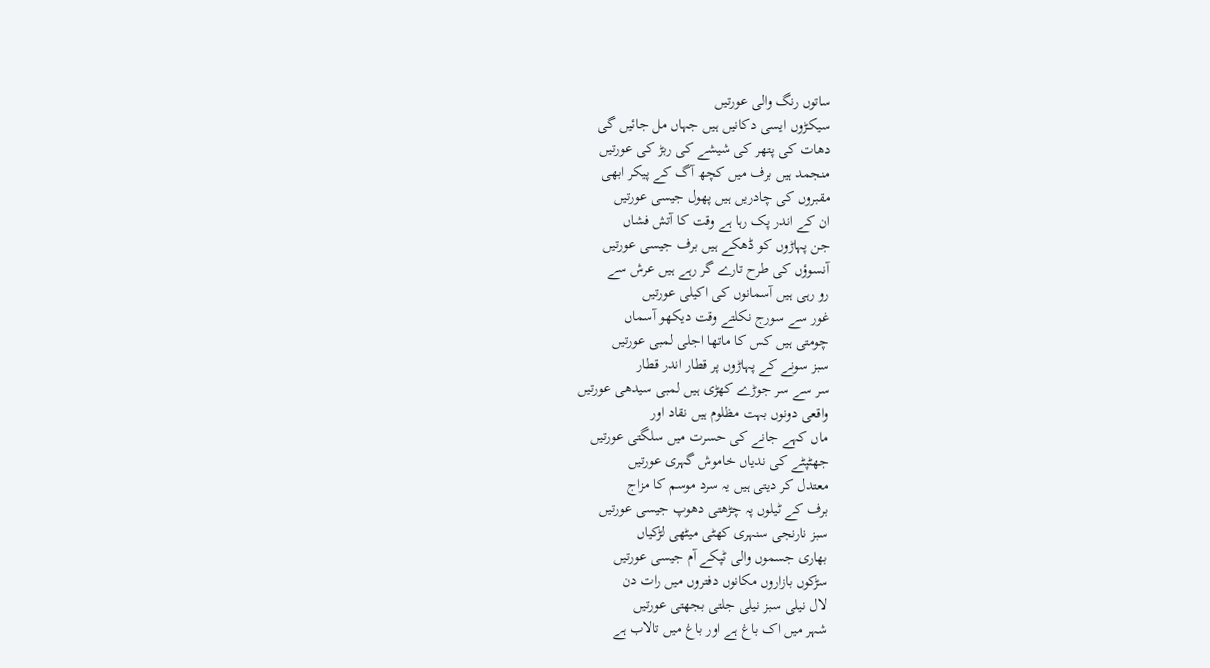ساتوں رنگ والی عورتیں
سیکڑوں ایسی دکانیں ہیں جہاں مل جائیں گی
دھات کی پتھر کی شیشے کی ربڑ کی عورتیں
منجمد ہیں برف میں کچھ آگ کے پیکر ابھی
مقبروں کی چادریں ہیں پھول جیسی عورتیں
ان کے اندر پک رہا ہے وقت کا آتش فشاں
جن پہاڑوں کو ڈھکے ہیں برف جیسی عورتیں
آنسوؤں کی طرح تارے گر رہے ہیں عرش سے
رو رہی ہیں آسمانوں کی اکیلی عورتیں
غور سے سورج نکلتے وقت دیکھو آسماں
چومتی ہیں کس کا ماتھا اجلی لمبی عورتیں
سبز سونے کے پہاڑوں پر قطار اندر قطار
سر سے سر جوڑے کھڑی ہیں لمبی سیدھی عورتیں
واقعی دونوں بہت مظلوم ہیں نقاد اور
ماں کہے جانے کی حسرت میں سلگتی عورتیں
جھٹپٹے کی ندیاں خاموش گہری عورتیں
معتدل کر دیتی ہیں یہ سرد موسم کا مزاج
برف کے ٹیلوں پہ چڑھتی دھوپ جیسی عورتیں
سبز نارنجی سنہری کھٹی میٹھی لڑکیاں
بھاری جسموں والی ٹپکے آم جیسی عورتیں
سڑکوں بازاروں مکانوں دفتروں میں رات دن
لال نیلی سبز نیلی جلتی بجھتی عورتیں
شہر میں اک باغ ہے اور باغ میں تالاب ہے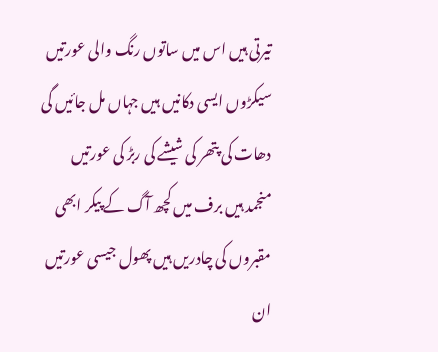تیرتی ہیں اس میں ساتوں رنگ والی عورتیں
سیکڑوں ایسی دکانیں ہیں جہاں مل جائیں گی
دھات کی پتھر کی شیشے کی ربڑ کی عورتیں
منجمد ہیں برف میں کچھ آگ کے پیکر ابھی
مقبروں کی چادریں ہیں پھول جیسی عورتیں
ان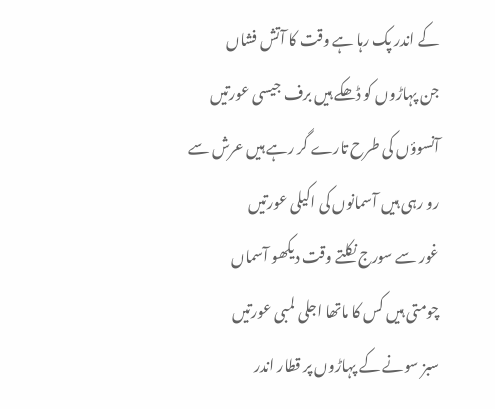کے اندر پک رہا ہے وقت کا آتش فشاں
جن پہاڑوں کو ڈھکے ہیں برف جیسی عورتیں
آنسوؤں کی طرح تارے گر رہے ہیں عرش سے
رو رہی ہیں آسمانوں کی اکیلی عورتیں
غور سے سورج نکلتے وقت دیکھو آسماں
چومتی ہیں کس کا ماتھا اجلی لمبی عورتیں
سبز سونے کے پہاڑوں پر قطار اندر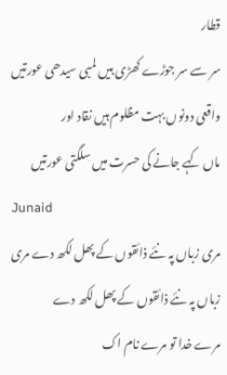قطار
سر سے سر جوڑے کھڑی ہیں لمبی سیدھی عورتیں
واقعی دونوں بہت مظلوم ہیں نقاد اور
ماں کہے جانے کی حسرت میں سلگتی عورتیں
Junaid
مری زباں پہ نئے ذائقوں کے پھل لکھ دے مری زباں پہ نئے ذائقوں کے پھل لکھ دے
مرے خدا تو مرے نام اک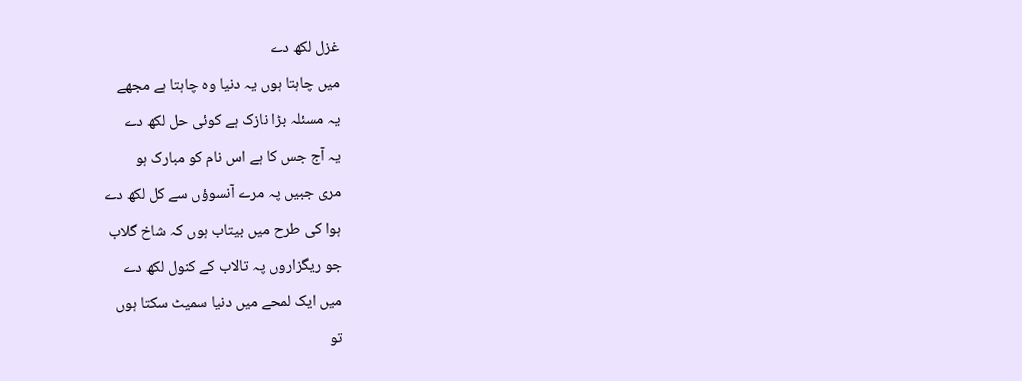غزل لکھ دے
میں چاہتا ہوں یہ دنیا وہ چاہتا ہے مجھے
یہ مسئلہ بڑا نازک ہے کوئی حل لکھ دے
یہ آج جس کا ہے اس نام کو مبارک ہو
مری جبیں پہ مرے آنسوؤں سے کل لکھ دے
ہوا کی طرح میں بیتاب ہوں کہ شاخ گلاب
جو ریگزاروں پہ تالاب کے کنول لکھ دے
میں ایک لمحے میں دنیا سمیٹ سکتا ہوں
تو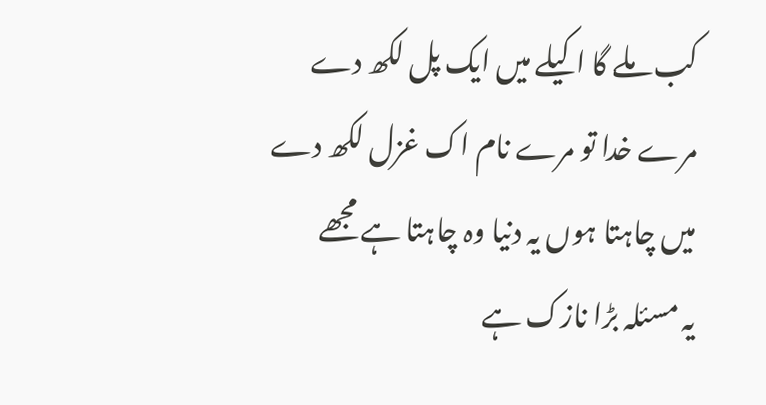کب ملے گا اکیلے میں ایک پل لکھ دے
مرے خدا تو مرے نام اک غزل لکھ دے
میں چاہتا ہوں یہ دنیا وہ چاہتا ہے مجھے
یہ مسئلہ بڑا نازک ہے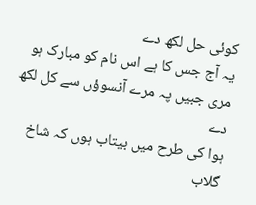کوئی حل لکھ دے
یہ آج جس کا ہے اس نام کو مبارک ہو
مری جبیں پہ مرے آنسوؤں سے کل لکھ دے
ہوا کی طرح میں بیتاب ہوں کہ شاخ گلاب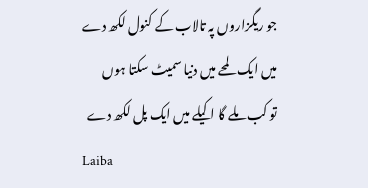جو ریگزاروں پہ تالاب کے کنول لکھ دے
میں ایک لمحے میں دنیا سمیٹ سکتا ہوں
تو کب ملے گا اکیلے میں ایک پل لکھ دے
Laiba